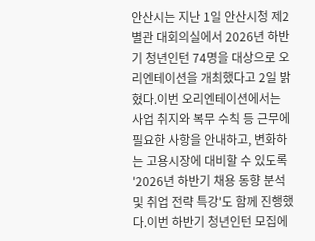안산시는 지난 1일 안산시청 제2별관 대회의실에서 2026년 하반기 청년인턴 74명을 대상으로 오리엔테이션을 개최했다고 2일 밝혔다.이번 오리엔테이션에서는 사업 취지와 복무 수칙 등 근무에 필요한 사항을 안내하고, 변화하는 고용시장에 대비할 수 있도록 '2026년 하반기 채용 동향 분석 및 취업 전략 특강'도 함께 진행했다.이번 하반기 청년인턴 모집에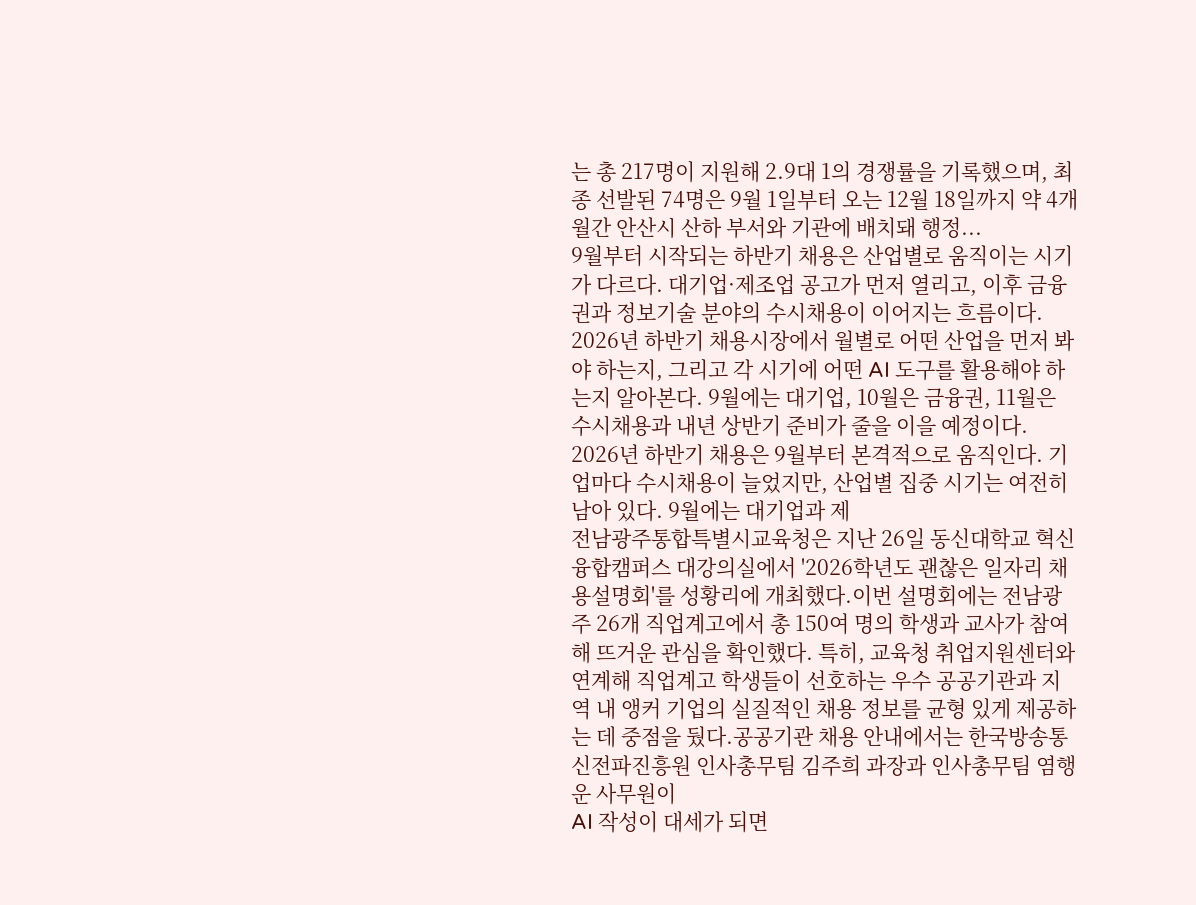는 총 217명이 지원해 2.9대 1의 경쟁률을 기록했으며, 최종 선발된 74명은 9월 1일부터 오는 12월 18일까지 약 4개월간 안산시 산하 부서와 기관에 배치돼 행정...
9월부터 시작되는 하반기 채용은 산업별로 움직이는 시기가 다르다. 대기업·제조업 공고가 먼저 열리고, 이후 금융권과 정보기술 분야의 수시채용이 이어지는 흐름이다. 2026년 하반기 채용시장에서 월별로 어떤 산업을 먼저 봐야 하는지, 그리고 각 시기에 어떤 AI 도구를 활용해야 하는지 알아본다. 9월에는 대기업, 10월은 금융권, 11월은 수시채용과 내년 상반기 준비가 줄을 이을 예정이다. 2026년 하반기 채용은 9월부터 본격적으로 움직인다. 기업마다 수시채용이 늘었지만, 산업별 집중 시기는 여전히 남아 있다. 9월에는 대기업과 제
전남광주통합특별시교육청은 지난 26일 동신대학교 혁신융합캠퍼스 대강의실에서 '2026학년도 괜찮은 일자리 채용설명회'를 성황리에 개최했다.이번 설명회에는 전남광주 26개 직업계고에서 총 150여 명의 학생과 교사가 참여해 뜨거운 관심을 확인했다. 특히, 교육청 취업지원센터와 연계해 직업계고 학생들이 선호하는 우수 공공기관과 지역 내 앵커 기업의 실질적인 채용 정보를 균형 있게 제공하는 데 중점을 뒀다.공공기관 채용 안내에서는 한국방송통신전파진흥원 인사총무팀 김주희 과장과 인사총무팀 염행운 사무원이
AI 작성이 대세가 되면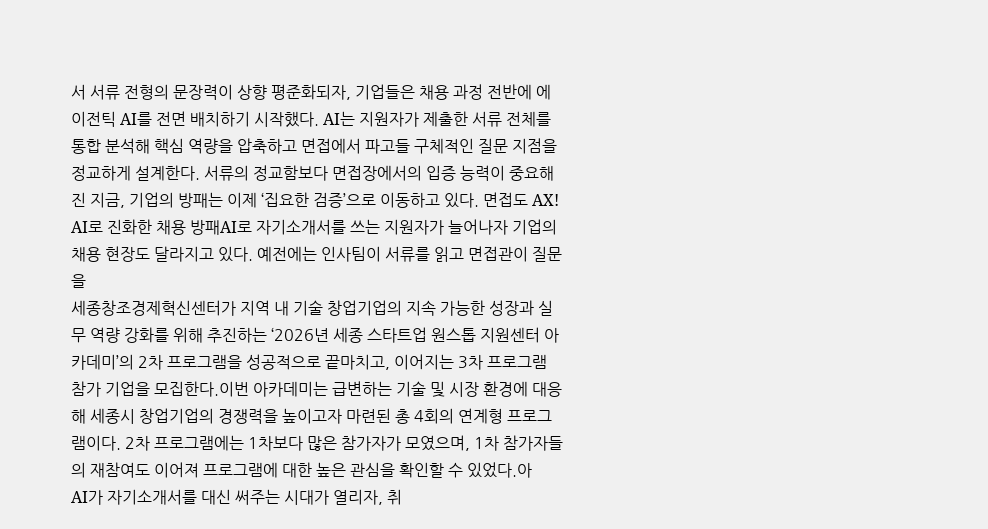서 서류 전형의 문장력이 상향 평준화되자, 기업들은 채용 과정 전반에 에이전틱 AI를 전면 배치하기 시작했다. AI는 지원자가 제출한 서류 전체를 통합 분석해 핵심 역량을 압축하고 면접에서 파고들 구체적인 질문 지점을 정교하게 설계한다. 서류의 정교함보다 면접장에서의 입증 능력이 중요해진 지금, 기업의 방패는 이제 ‘집요한 검증’으로 이동하고 있다. 면접도 AX! AI로 진화한 채용 방패AI로 자기소개서를 쓰는 지원자가 늘어나자 기업의 채용 현장도 달라지고 있다. 예전에는 인사팀이 서류를 읽고 면접관이 질문을
세종창조경제혁신센터가 지역 내 기술 창업기업의 지속 가능한 성장과 실무 역량 강화를 위해 추진하는 ‘2026년 세종 스타트업 원스톱 지원센터 아카데미’의 2차 프로그램을 성공적으로 끝마치고, 이어지는 3차 프로그램 참가 기업을 모집한다.이번 아카데미는 급변하는 기술 및 시장 환경에 대응해 세종시 창업기업의 경쟁력을 높이고자 마련된 총 4회의 연계형 프로그램이다. 2차 프로그램에는 1차보다 많은 참가자가 모였으며, 1차 참가자들의 재참여도 이어져 프로그램에 대한 높은 관심을 확인할 수 있었다.아
AI가 자기소개서를 대신 써주는 시대가 열리자, 취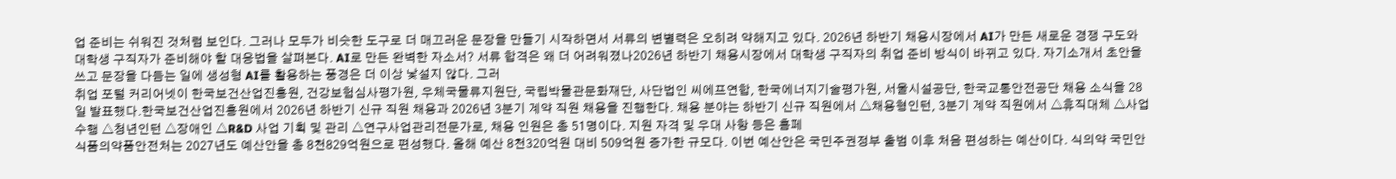업 준비는 쉬워진 것처럼 보인다. 그러나 모두가 비슷한 도구로 더 매끄러운 문장을 만들기 시작하면서 서류의 변별력은 오히려 약해지고 있다. 2026년 하반기 채용시장에서 AI가 만든 새로운 경쟁 구도와 대학생 구직자가 준비해야 할 대응법을 살펴본다. AI로 만든 완벽한 자소서? 서류 합격은 왜 더 어려워졌나2026년 하반기 채용시장에서 대학생 구직자의 취업 준비 방식이 바뀌고 있다. 자기소개서 초안을 쓰고 문장을 다듬는 일에 생성형 AI를 활용하는 풍경은 더 이상 낯설지 않다. 그러
취업 포털 커리어넷이 한국보건산업진흥원, 건강보험심사평가원, 우체국물류지원단, 국립박물관문화재단, 사단법인 씨에프연합, 한국에너지기술평가원, 서울시설공단, 한국교통안전공단 채용 소식을 28일 발표했다.한국보건산업진흥원에서 2026년 하반기 신규 직원 채용과 2026년 3분기 계약 직원 채용을 진행한다. 채용 분야는 하반기 신규 직원에서 △채용형인턴, 3분기 계약 직원에서 △휴직대체 △사업수행 △청년인턴 △장애인 △R&D 사업 기획 및 관리 △연구사업관리전문가로, 채용 인원은 총 51명이다. 지원 자격 및 우대 사항 등은 홈페
식품의약품안전처는 2027년도 예산안을 총 8천829억원으로 편성했다. 올해 예산 8천320억원 대비 509억원 증가한 규모다. 이번 예산안은 국민주권정부 출범 이후 처음 편성하는 예산이다. 식의약 국민안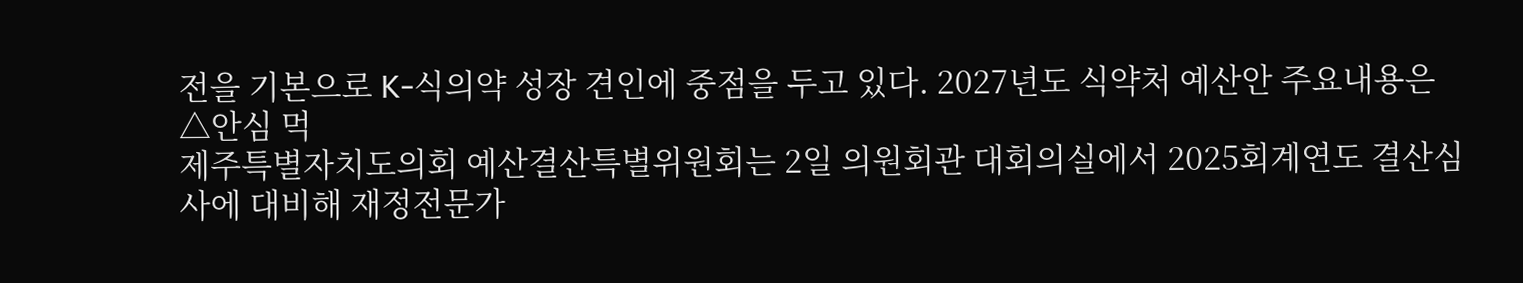전을 기본으로 K-식의약 성장 견인에 중점을 두고 있다. 2027년도 식약처 예산안 주요내용은 △안심 먹
제주특별자치도의회 예산결산특별위원회는 2일 의원회관 대회의실에서 2025회계연도 결산심사에 대비해 재정전문가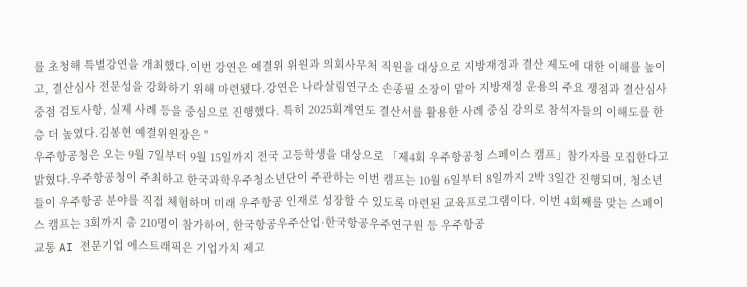를 초청해 특별강연을 개최했다.이번 강연은 예결위 위원과 의회사무처 직원을 대상으로 지방재정과 결산 제도에 대한 이해를 높이고, 결산심사 전문성을 강화하기 위해 마련됐다.강연은 나라살림연구소 손종필 소장이 맡아 지방재정 운용의 주요 쟁점과 결산심사 중점 검토사항, 실제 사례 등을 중심으로 진행했다. 특히 2025회계연도 결산서를 활용한 사례 중심 강의로 참석자들의 이해도를 한층 더 높였다.김봉현 예결위원장은 "
우주항공청은 오는 9월 7일부터 9월 15일까지 전국 고등학생을 대상으로 「제4회 우주항공청 스페이스 캠프」참가자를 모집한다고 밝혔다.우주항공청이 주최하고 한국과학우주청소년단이 주관하는 이번 캠프는 10월 6일부터 8일까지 2박 3일간 진행되며, 청소년들이 우주항공 분야를 직접 체험하며 미래 우주항공 인재로 성장할 수 있도록 마련된 교육프로그램이다. 이번 4회째를 맞는 스페이스 캠프는 3회까지 총 210명이 참가하여, 한국항공우주산업·한국항공우주연구원 등 우주항공
교통 AI 전문기업 에스트래픽은 기업가치 제고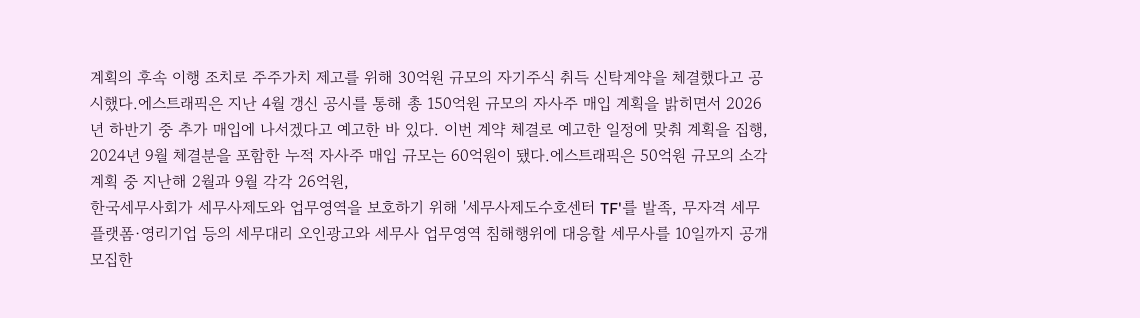계획의 후속 이행 조치로 주주가치 제고를 위해 30억원 규모의 자기주식 취득 신탁계약을 체결했다고 공시했다.에스트래픽은 지난 4월 갱신 공시를 통해 총 150억원 규모의 자사주 매입 계획을 밝히면서 2026년 하반기 중 추가 매입에 나서겠다고 예고한 바 있다. 이번 계약 체결로 예고한 일정에 맞춰 계획을 집행, 2024년 9월 체결분을 포함한 누적 자사주 매입 규모는 60억원이 됐다.에스트래픽은 50억원 규모의 소각 계획 중 지난해 2월과 9월 각각 26억원,
한국세무사회가 세무사제도와 업무영역을 보호하기 위해 '세무사제도수호센터 TF'를 발족, 무자격 세무플랫폼·영리기업 등의 세무대리 오인광고와 세무사 업무영역 침해행위에 대응할 세무사를 10일까지 공개 모집한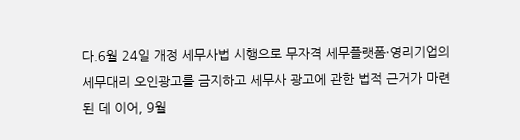다.6월 24일 개정 세무사법 시행으로 무자격 세무플랫폼·영리기업의 세무대리 오인광고를 금지하고 세무사 광고에 관한 법적 근거가 마련된 데 이어, 9월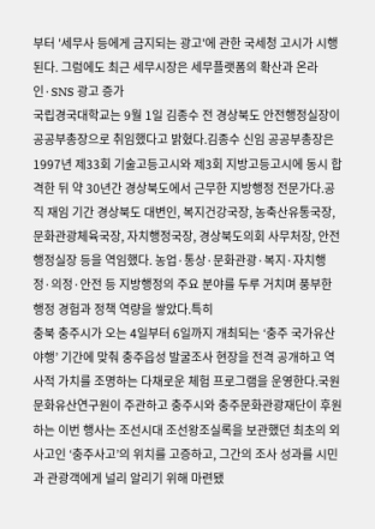부터 '세무사 등에게 금지되는 광고'에 관한 국세청 고시가 시행된다. 그럼에도 최근 세무시장은 세무플랫폼의 확산과 온라인·SNS 광고 증가
국립경국대학교는 9월 1일 김종수 전 경상북도 안전행정실장이 공공부총장으로 취임했다고 밝혔다.김종수 신임 공공부총장은 1997년 제33회 기술고등고시와 제3회 지방고등고시에 동시 합격한 뒤 약 30년간 경상북도에서 근무한 지방행정 전문가다.공직 재임 기간 경상북도 대변인, 복지건강국장, 농축산유통국장, 문화관광체육국장, 자치행정국장, 경상북도의회 사무처장, 안전행정실장 등을 역임했다. 농업·통상·문화관광·복지·자치행정·의정·안전 등 지방행정의 주요 분야를 두루 거치며 풍부한 행정 경험과 정책 역량을 쌓았다.특히
충북 충주시가 오는 4일부터 6일까지 개최되는 ‘충주 국가유산 야행’ 기간에 맞춰 충주읍성 발굴조사 현장을 전격 공개하고 역사적 가치를 조명하는 다채로운 체험 프로그램을 운영한다.국원문화유산연구원이 주관하고 충주시와 충주문화관광재단이 후원하는 이번 행사는 조선시대 조선왕조실록을 보관했던 최초의 외사고인 ‘충주사고’의 위치를 고증하고, 그간의 조사 성과를 시민과 관광객에게 널리 알리기 위해 마련됐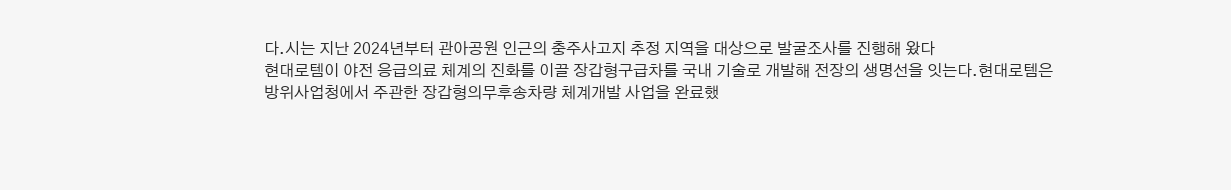다.시는 지난 2024년부터 관아공원 인근의 충주사고지 추정 지역을 대상으로 발굴조사를 진행해 왔다
현대로템이 야전 응급의료 체계의 진화를 이끌 장갑형구급차를 국내 기술로 개발해 전장의 생명선을 잇는다.현대로템은 방위사업청에서 주관한 장갑형의무후송차량 체계개발 사업을 완료했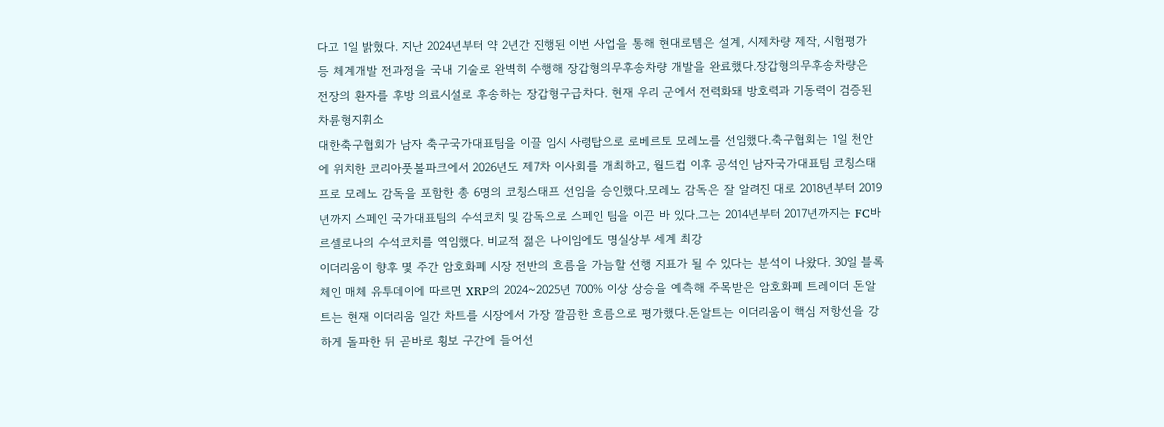다고 1일 밝혔다. 지난 2024년부터 약 2년간 진행된 이번 사업을 통해 현대로템은 설계, 시제차량 제작, 시험평가 등 체계개발 전과정을 국내 기술로 완벽히 수행해 장갑형의무후송차량 개발을 완료했다.장갑형의무후송차량은 전장의 환자를 후방 의료시설로 후송하는 장갑형구급차다. 현재 우리 군에서 전력화돼 방호력과 기동력이 검증된 차륜형지휘소
대한축구협회가 남자 축구국가대표팀을 이끌 임시 사령탑으로 로베르토 모레노를 선임했다.축구협회는 1일 천안에 위치한 코리아풋볼파크에서 2026년도 제7차 이사회를 개최하고, 월드컵 이후 공석인 남자국가대표팀 코칭스태프로 모레노 감독을 포함한 총 6명의 코칭스태프 선임을 승인했다.모레노 감독은 잘 알려진 대로 2018년부터 2019년까지 스페인 국가대표팀의 수석코치 및 감독으로 스페인 팀을 이끈 바 있다.그는 2014년부터 2017년까지는 FC바르셀로나의 수석코치를 역임했다. 비교적 젊은 나이임에도 명실상부 세계 최강
이더리움이 향후 몇 주간 암호화폐 시장 전반의 흐름을 가늠할 선행 지표가 될 수 있다는 분석이 나왔다. 30일 블록체인 매체 유투데이에 따르면 XRP의 2024~2025년 700% 이상 상승을 예측해 주목받은 암호화폐 트레이더 돈알트는 현재 이더리움 일간 차트를 시장에서 가장 깔끔한 흐름으로 평가했다.돈알트는 이더리움이 핵심 저항선을 강하게 돌파한 뒤 곧바로 횡보 구간에 들어선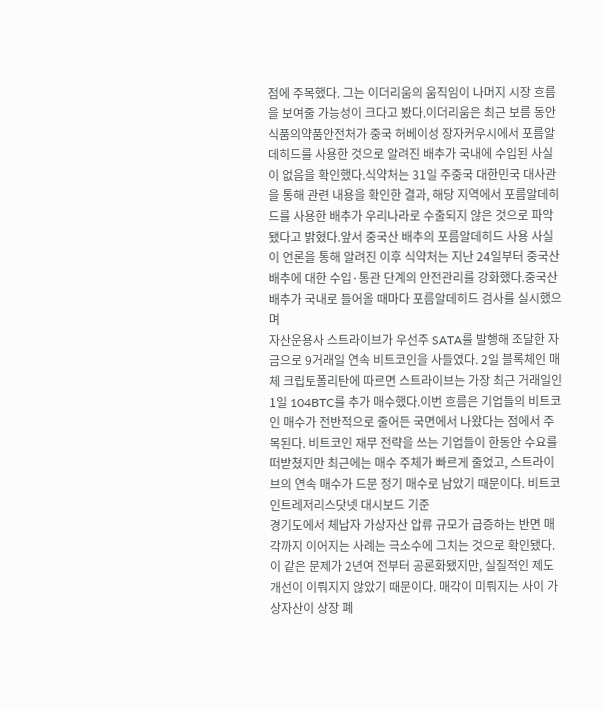점에 주목했다. 그는 이더리움의 움직임이 나머지 시장 흐름을 보여줄 가능성이 크다고 봤다.이더리움은 최근 보름 동안
식품의약품안전처가 중국 허베이성 장자커우시에서 포름알데히드를 사용한 것으로 알려진 배추가 국내에 수입된 사실이 없음을 확인했다.식약처는 31일 주중국 대한민국 대사관을 통해 관련 내용을 확인한 결과, 해당 지역에서 포름알데히드를 사용한 배추가 우리나라로 수출되지 않은 것으로 파악됐다고 밝혔다.앞서 중국산 배추의 포름알데히드 사용 사실이 언론을 통해 알려진 이후 식약처는 지난 24일부터 중국산 배추에 대한 수입·통관 단계의 안전관리를 강화했다.중국산 배추가 국내로 들어올 때마다 포름알데히드 검사를 실시했으며
자산운용사 스트라이브가 우선주 SATA를 발행해 조달한 자금으로 9거래일 연속 비트코인을 사들였다. 2일 블록체인 매체 크립토폴리탄에 따르면 스트라이브는 가장 최근 거래일인 1일 104BTC를 추가 매수했다.이번 흐름은 기업들의 비트코인 매수가 전반적으로 줄어든 국면에서 나왔다는 점에서 주목된다. 비트코인 재무 전략을 쓰는 기업들이 한동안 수요를 떠받쳤지만 최근에는 매수 주체가 빠르게 줄었고, 스트라이브의 연속 매수가 드문 정기 매수로 남았기 때문이다. 비트코인트레저리스닷넷 대시보드 기준
경기도에서 체납자 가상자산 압류 규모가 급증하는 반면 매각까지 이어지는 사례는 극소수에 그치는 것으로 확인됐다. 이 같은 문제가 2년여 전부터 공론화됐지만, 실질적인 제도개선이 이뤄지지 않았기 때문이다. 매각이 미뤄지는 사이 가상자산이 상장 폐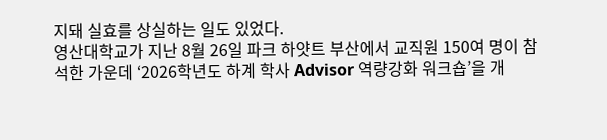지돼 실효를 상실하는 일도 있었다.
영산대학교가 지난 8월 26일 파크 하얏트 부산에서 교직원 150여 명이 참석한 가운데 ‘2026학년도 하계 학사 Advisor 역량강화 워크숍’을 개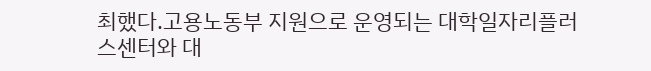최했다.고용노동부 지원으로 운영되는 대학일자리플러스센터와 대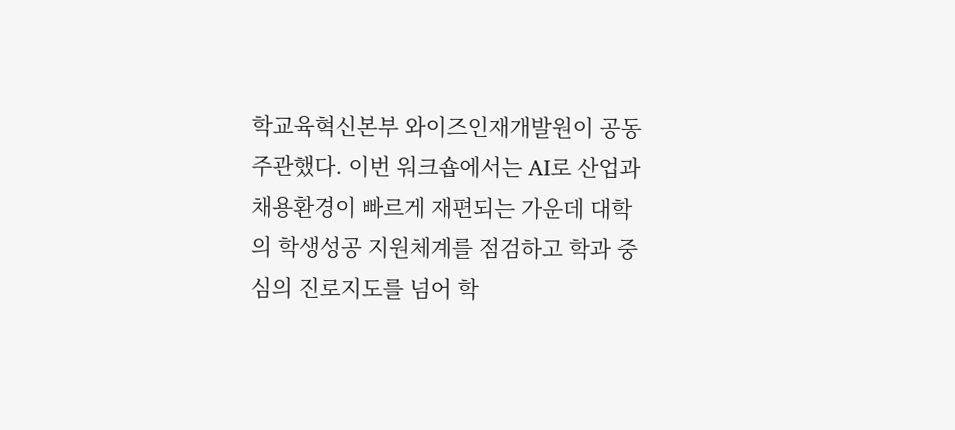학교육혁신본부 와이즈인재개발원이 공동 주관했다. 이번 워크숍에서는 AI로 산업과 채용환경이 빠르게 재편되는 가운데 대학의 학생성공 지원체계를 점검하고 학과 중심의 진로지도를 넘어 학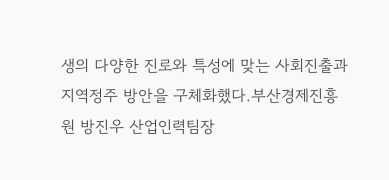생의 다양한 진로와 특성에 맞는 사회진출과 지역정주 방안을 구체화했다.부산경제진흥원 방진우 산업인력팀장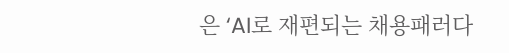은 ‘AI로 재편되는 채용패러다